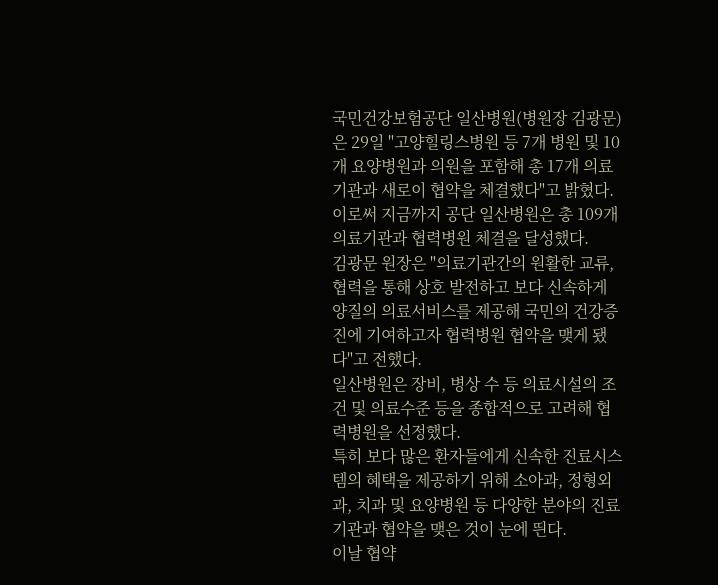국민건강보험공단 일산병원(병원장 김광문)은 29일 "고양힐링스병원 등 7개 병원 및 10개 요양병원과 의원을 포함해 총 17개 의료기관과 새로이 협약을 체결했다"고 밝혔다.
이로써 지금까지 공단 일산병원은 총 109개 의료기관과 협력병원 체결을 달성했다.
김광문 원장은 "의료기관간의 원활한 교류, 협력을 통해 상호 발전하고 보다 신속하게 양질의 의료서비스를 제공해 국민의 건강증진에 기여하고자 협력병원 협약을 맺게 됐다"고 전했다.
일산병원은 장비, 병상 수 등 의료시설의 조건 및 의료수준 등을 종합적으로 고려해 협력병원을 선정했다.
특히 보다 많은 환자들에게 신속한 진료시스템의 혜택을 제공하기 위해 소아과, 정형외과, 치과 및 요양병원 등 다양한 분야의 진료기관과 협약을 맺은 것이 눈에 띈다.
이날 협약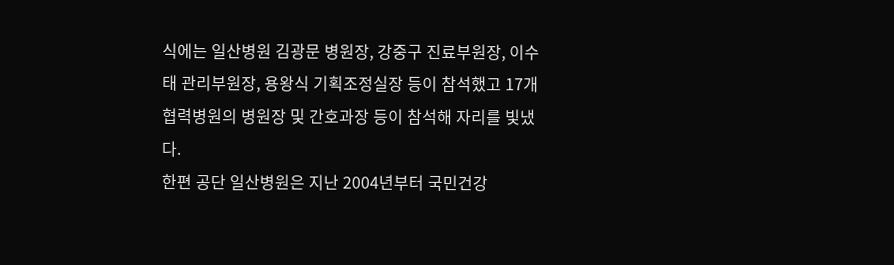식에는 일산병원 김광문 병원장, 강중구 진료부원장, 이수태 관리부원장, 용왕식 기획조정실장 등이 참석했고 17개 협력병원의 병원장 및 간호과장 등이 참석해 자리를 빛냈다.
한편 공단 일산병원은 지난 2004년부터 국민건강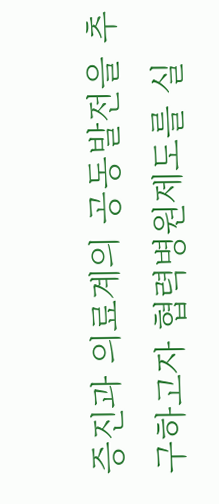증진과 의료계의 공동발전을 추구하고자 협력병원제도를 실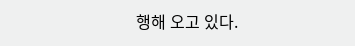행해 오고 있다.